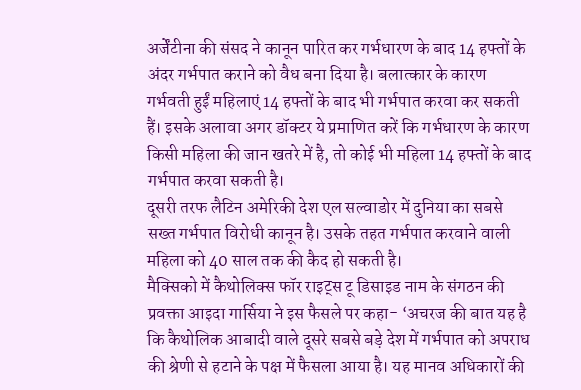अर्जेंटीना की संसद ने कानून पारित कर गर्भधारण के बाद 14 हफ्तों के अंदर गर्भपात कराने को वैध बना दिया है। बलात्कार के कारण गर्भवती हुईं महिलाएं 14 हफ्तों के बाद भी गर्भपात करवा कर सकती हैं। इसके अलावा अगर डॉक्टर ये प्रमाणित करें कि गर्भधारण के कारण किसी महिला की जान खतरे में है, तो कोई भी महिला 14 हफ्तों के बाद गर्भपात करवा सकती है।
दूसरी तरफ लैटिन अमेरिकी देश एल सल्वाडोर में दुनिया का सबसे सख्त गर्भपात विरोधी कानून है। उसके तहत गर्भपात करवाने वाली महिला को 40 साल तक की कैद हो सकती है।
मैक्सिको में कैथोलिक्स फॉर राइट्स टू डिसाइड नाम के संगठन की प्रवक्ता आइदा गार्सिया ने इस फैसले पर कहा- ‘अचरज की बात यह है कि कैथोलिक आबादी वाले दूसरे सबसे बड़े देश में गर्भपात को अपराध की श्रेणी से हटाने के पक्ष में फैसला आया है। यह मानव अधिकारों की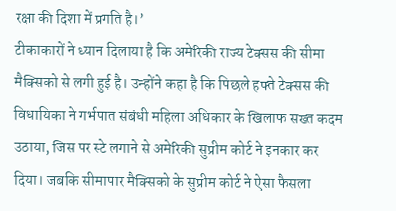रक्षा की दिशा में प्रगति है।’
टीकाकारों ने ध्यान दिलाया है कि अमेरिकी राज्य टेक्सस की सीमा मैक्सिको से लगी हुई है। उन्होंने कहा है कि पिछले हफ्ते टेक्सस की विधायिका ने गर्भपात संबंधी महिला अधिकार के खिलाफ सख्त कदम उठाया, जिस पर स्टे लगाने से अमेरिकी सुप्रीम कोर्ट ने इनकार कर दिया। जबकि सीमापार मैक्सिको के सुप्रीम कोर्ट ने ऐसा फैसला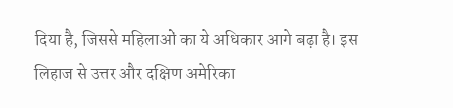दिया है, जिससे महिलाओं का ये अधिकार आगे बढ़ा है। इस लिहाज से उत्तर और दक्षिण अमेरिका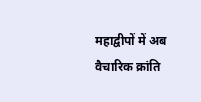महाद्वीपों में अब वैचारिक क्रांति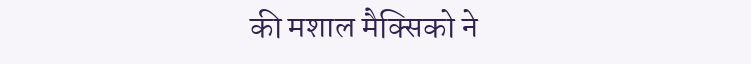की मशाल मैक्सिको ने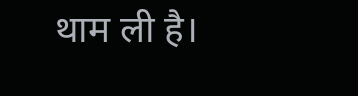थाम ली है।